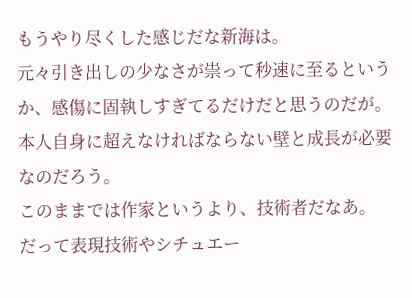もうやり尽くした感じだな新海は。
元々引き出しの少なさが祟って秒速に至るというか、感傷に固執しすぎてるだけだと思うのだが。
本人自身に超えなければならない壁と成長が必要なのだろう。
このままでは作家というより、技術者だなあ。
だって表現技術やシチュエー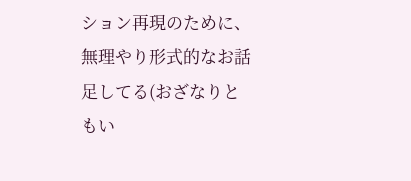ション再現のために、無理やり形式的なお話足してる(おざなりともい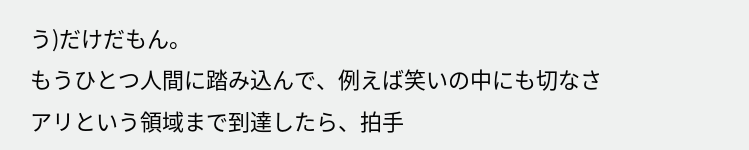う)だけだもん。
もうひとつ人間に踏み込んで、例えば笑いの中にも切なさアリという領域まで到達したら、拍手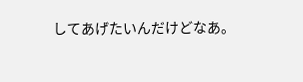してあげたいんだけどなあ。